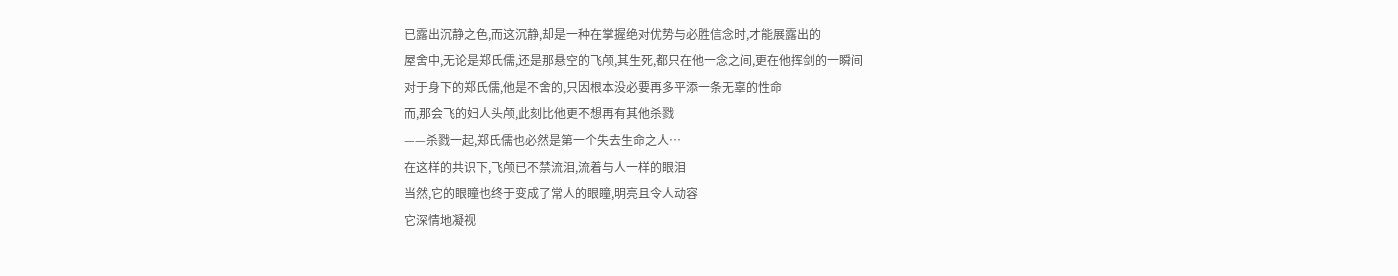已露出沉静之色,而这沉静,却是一种在掌握绝对优势与必胜信念时,才能展露出的
屋舍中,无论是郑氏儒,还是那悬空的飞颅,其生死,都只在他一念之间,更在他挥剑的一瞬间
对于身下的郑氏儒,他是不舍的,只因根本没必要再多平添一条无辜的性命
而,那会飞的妇人头颅,此刻比他更不想再有其他杀戮
——杀戮一起,郑氏儒也必然是第一个失去生命之人…
在这样的共识下,飞颅已不禁流泪,流着与人一样的眼泪
当然,它的眼瞳也终于变成了常人的眼瞳,明亮且令人动容
它深情地凝视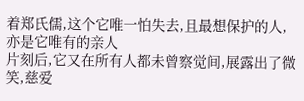着郑氏儒,这个它唯一怕失去,且最想保护的人,亦是它唯有的亲人
片刻后,它又在所有人都未曾察觉间,展露出了微笑,慈爱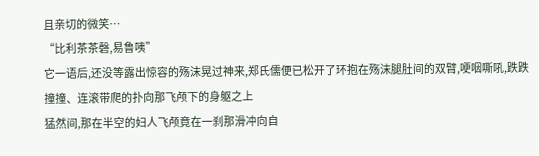且亲切的微笑…
“比利茶茶磬,易鲁咦”
它一语后,还没等露出惊容的殇沫晃过神来,郑氏儒便已松开了环抱在殇沫腿肚间的双臂,哽咽嘶吼,跌跌撞撞、连滚带爬的扑向那飞颅下的身躯之上
猛然间,那在半空的妇人飞颅竟在一刹那滑冲向自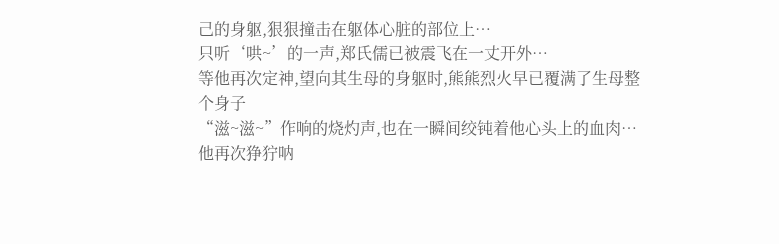己的身躯,狠狠撞击在躯体心脏的部位上…
只听‘哄~’的一声,郑氏儒已被震飞在一丈开外…
等他再次定神,望向其生母的身躯时,熊熊烈火早已覆满了生母整个身子
“滋~滋~”作响的烧灼声,也在一瞬间绞钝着他心头上的血肉…
他再次狰狞呐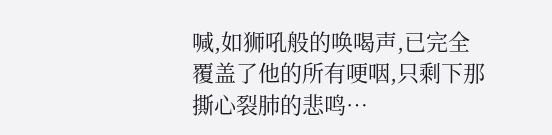喊,如狮吼般的唤喝声,已完全覆盖了他的所有哽咽,只剩下那撕心裂肺的悲鸣…